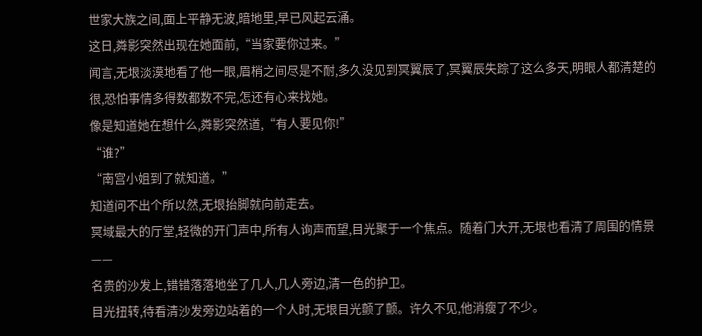世家大族之间,面上平静无波,暗地里,早已风起云涌。
这日,粦影突然出现在她面前,“当家要你过来。”
闻言,无垠淡漠地看了他一眼,眉梢之间尽是不耐,多久没见到冥翼辰了,冥翼辰失踪了这么多天,明眼人都清楚的很,恐怕事情多得数都数不完,怎还有心来找她。
像是知道她在想什么,粦影突然道,“有人要见你!”
“谁?”
“南宫小姐到了就知道。”
知道问不出个所以然,无垠抬脚就向前走去。
冥域最大的厅堂,轻微的开门声中,所有人询声而望,目光聚于一个焦点。随着门大开,无垠也看清了周围的情景——
名贵的沙发上,错错落落地坐了几人,几人旁边,清一色的护卫。
目光扭转,待看清沙发旁边站着的一个人时,无垠目光颤了颤。许久不见,他消瘦了不少。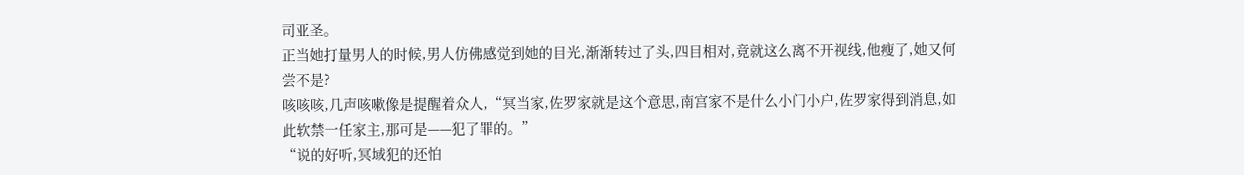司亚圣。
正当她打量男人的时候,男人仿佛感觉到她的目光,渐渐转过了头,四目相对,竟就这么离不开视线,他瘦了,她又何尝不是?
咳咳咳,几声咳嗽像是提醒着众人,“冥当家,佐罗家就是这个意思,南宫家不是什么小门小户,佐罗家得到消息,如此软禁一任家主,那可是——犯了罪的。”
“说的好听,冥域犯的还怕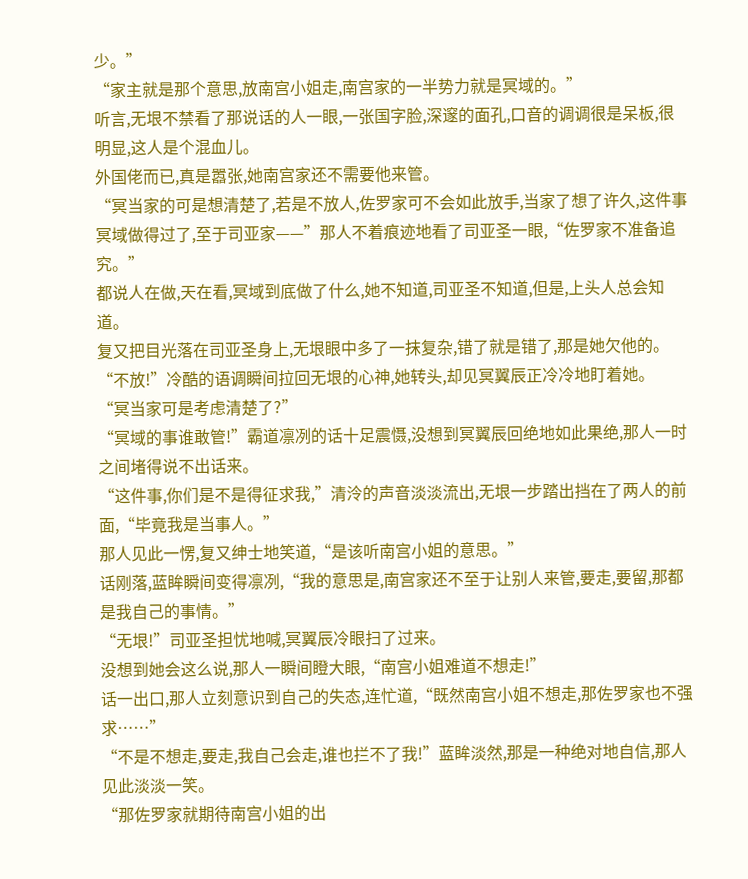少。”
“家主就是那个意思,放南宫小姐走,南宫家的一半势力就是冥域的。”
听言,无垠不禁看了那说话的人一眼,一张国字脸,深邃的面孔,口音的调调很是呆板,很明显,这人是个混血儿。
外国佬而已,真是嚣张,她南宫家还不需要他来管。
“冥当家的可是想清楚了,若是不放人,佐罗家可不会如此放手,当家了想了许久,这件事冥域做得过了,至于司亚家——”那人不着痕迹地看了司亚圣一眼,“佐罗家不准备追究。”
都说人在做,天在看,冥域到底做了什么,她不知道,司亚圣不知道,但是,上头人总会知道。
复又把目光落在司亚圣身上,无垠眼中多了一抹复杂,错了就是错了,那是她欠他的。
“不放!”冷酷的语调瞬间拉回无垠的心神,她转头,却见冥翼辰正冷冷地盯着她。
“冥当家可是考虑清楚了?”
“冥域的事谁敢管!”霸道凛冽的话十足震慑,没想到冥翼辰回绝地如此果绝,那人一时之间堵得说不出话来。
“这件事,你们是不是得征求我,”清泠的声音淡淡流出,无垠一步踏出挡在了两人的前面,“毕竟我是当事人。”
那人见此一愣,复又绅士地笑道,“是该听南宫小姐的意思。”
话刚落,蓝眸瞬间变得凛冽,“我的意思是,南宫家还不至于让别人来管,要走,要留,那都是我自己的事情。”
“无垠!”司亚圣担忧地喊,冥翼辰冷眼扫了过来。
没想到她会这么说,那人一瞬间瞪大眼,“南宫小姐难道不想走!”
话一出口,那人立刻意识到自己的失态,连忙道,“既然南宫小姐不想走,那佐罗家也不强求……”
“不是不想走,要走,我自己会走,谁也拦不了我!”蓝眸淡然,那是一种绝对地自信,那人见此淡淡一笑。
“那佐罗家就期待南宫小姐的出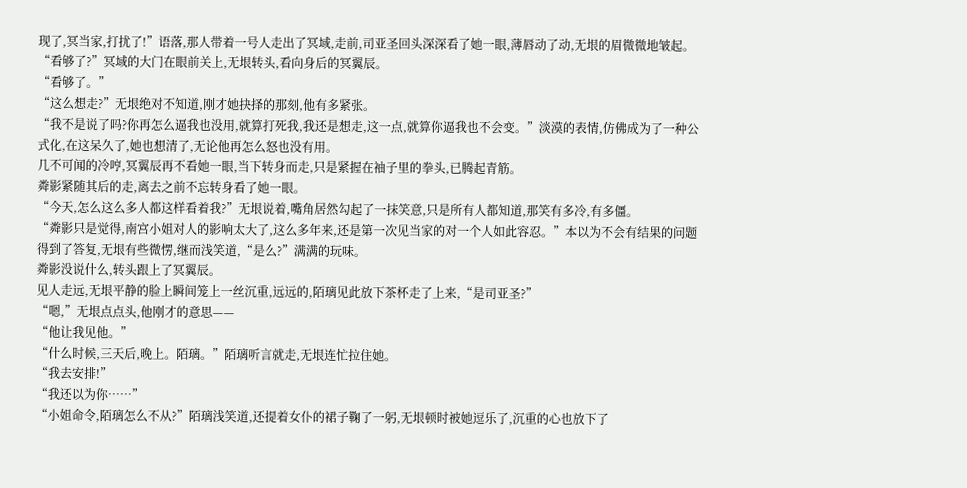现了,冥当家,打扰了!”语落,那人带着一号人走出了冥域,走前,司亚圣回头深深看了她一眼,薄唇动了动,无垠的眉微微地皱起。
“看够了?”冥域的大门在眼前关上,无垠转头,看向身后的冥翼辰。
“看够了。”
“这么想走?”无垠绝对不知道,刚才她抉择的那刻,他有多紧张。
“我不是说了吗?你再怎么逼我也没用,就算打死我,我还是想走,这一点,就算你逼我也不会变。”淡漠的表情,仿佛成为了一种公式化,在这呆久了,她也想清了,无论他再怎么怒也没有用。
几不可闻的冷哼,冥翼辰再不看她一眼,当下转身而走,只是紧握在袖子里的拳头,已腾起青筋。
粦影紧随其后的走,离去之前不忘转身看了她一眼。
“今天,怎么这么多人都这样看着我?”无垠说着,嘴角居然勾起了一抹笑意,只是所有人都知道,那笑有多冷,有多僵。
“粦影只是觉得,南宫小姐对人的影响太大了,这么多年来,还是第一次见当家的对一个人如此容忍。”本以为不会有结果的问题得到了答复,无垠有些微愣,继而浅笑道,“是么?”满满的玩味。
粦影没说什么,转头跟上了冥翼辰。
见人走远,无垠平静的脸上瞬间笼上一丝沉重,远远的,陌璃见此放下茶杯走了上来,“是司亚圣?”
“嗯,”无垠点点头,他刚才的意思——
“他让我见他。”
“什么时候,三天后,晚上。陌璃。”陌璃听言就走,无垠连忙拉住她。
“我去安排!”
“我还以为你……”
“小姐命令,陌璃怎么不从?”陌璃浅笑道,还提着女仆的裙子鞠了一躬,无垠顿时被她逗乐了,沉重的心也放下了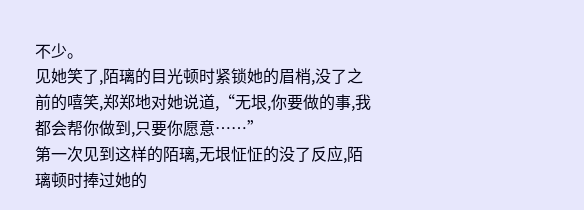不少。
见她笑了,陌璃的目光顿时紧锁她的眉梢,没了之前的嘻笑,郑郑地对她说道,“无垠,你要做的事,我都会帮你做到,只要你愿意……”
第一次见到这样的陌璃,无垠怔怔的没了反应,陌璃顿时捧过她的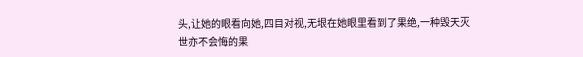头,让她的眼看向她,四目对视,无垠在她眼里看到了果绝,一种毁天灭世亦不会悔的果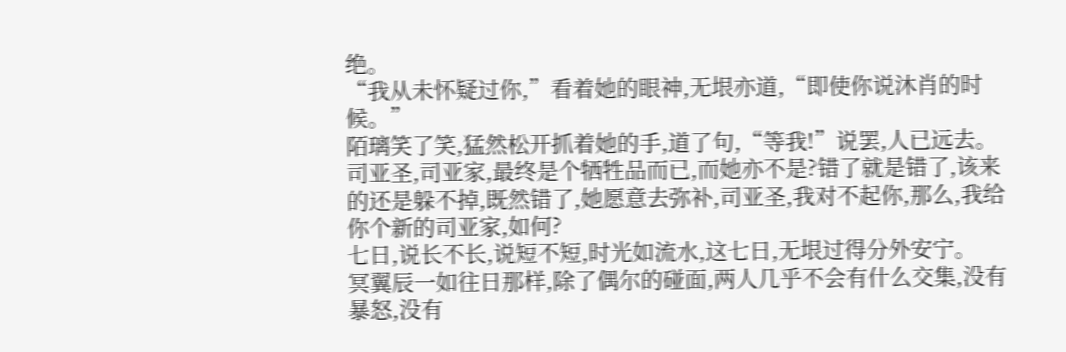绝。
“我从未怀疑过你,”看着她的眼神,无垠亦道,“即使你说沐肖的时候。”
陌璃笑了笑,猛然松开抓着她的手,道了句,“等我!”说罢,人已远去。
司亚圣,司亚家,最终是个牺牲品而已,而她亦不是?错了就是错了,该来的还是躲不掉,既然错了,她愿意去弥补,司亚圣,我对不起你,那么,我给你个新的司亚家,如何?
七日,说长不长,说短不短,时光如流水,这七日,无垠过得分外安宁。
冥翼辰一如往日那样,除了偶尔的碰面,两人几乎不会有什么交集,没有暴怒,没有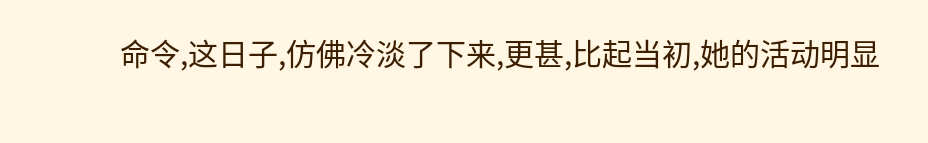命令,这日子,仿佛冷淡了下来,更甚,比起当初,她的活动明显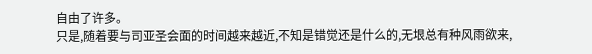自由了许多。
只是,随着要与司亚圣会面的时间越来越近,不知是错觉还是什么的,无垠总有种风雨欲来,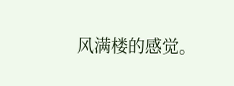风满楼的感觉。